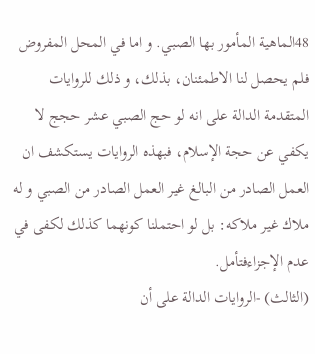48الماهية المأمور بها الصبي. و اما في المحل المفروض فلم يحصل لنا الاطمئنان، بذلك، و ذلك للروايات المتقدمة الدالة على انه لو حج الصبي عشر حجج لا يكفي عن حجة الإسلام، فبهذه الروايات يستكشف ان العمل الصادر من البالغ غير العمل الصادر من الصبي و له ملاك غير ملاكه: بل لو احتملنا كونهما كذلك لكفى في عدم الإجزاءفتأمل.
(الثالث) -الروايات الدالة على أن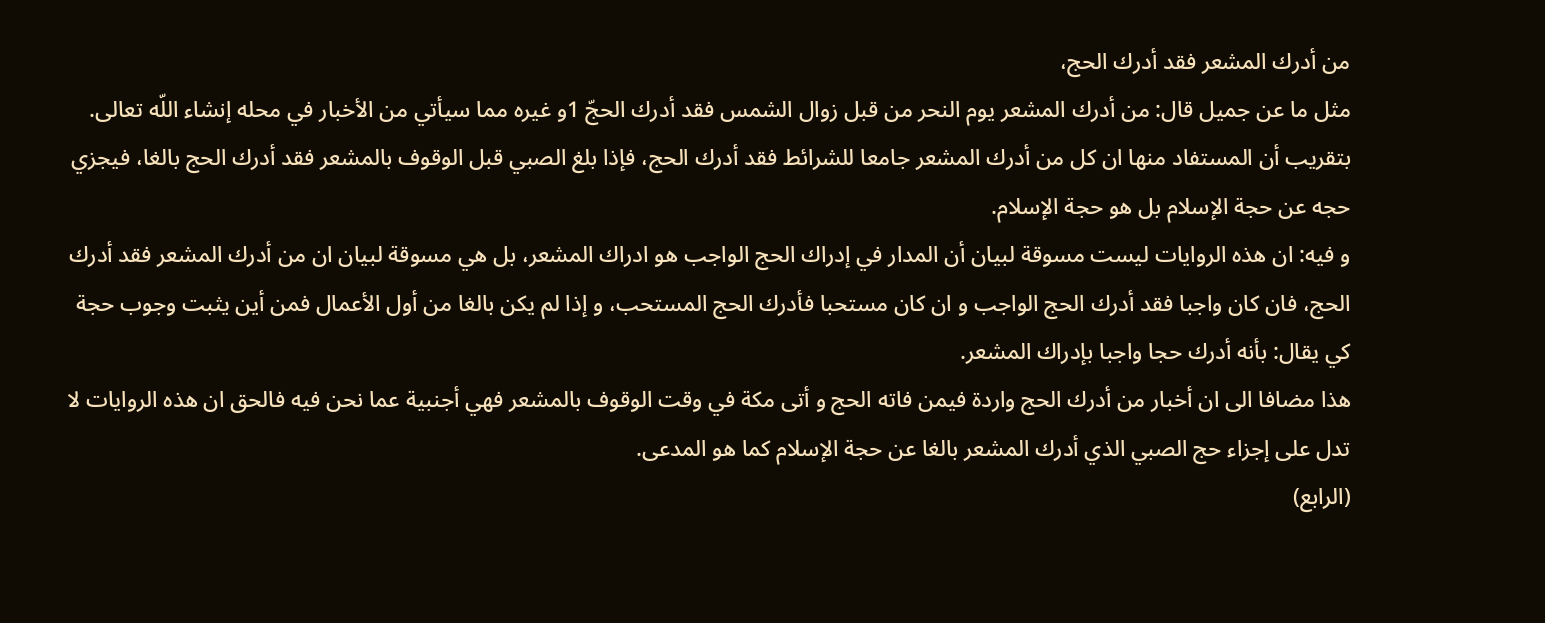من أدرك المشعر فقد أدرك الحج،
مثل ما عن جميل قال: من أدرك المشعر يوم النحر من قبل زوال الشمس فقد أدرك الحجّ 1و غيره مما سيأتي من الأخبار في محله إنشاء اللّه تعالى.
بتقريب أن المستفاد منها ان كل من أدرك المشعر جامعا للشرائط فقد أدرك الحج، فإذا بلغ الصبي قبل الوقوف بالمشعر فقد أدرك الحج بالغا، فيجزي حجه عن حجة الإسلام بل هو حجة الإسلام.
و فيه: ان هذه الروايات ليست مسوقة لبيان أن المدار في إدراك الحج الواجب هو ادراك المشعر، بل هي مسوقة لبيان ان من أدرك المشعر فقد أدرك الحج، فان كان واجبا فقد أدرك الحج الواجب و ان كان مستحبا فأدرك الحج المستحب، و إذا لم يكن بالغا من أول الأعمال فمن أين يثبت وجوب حجة كي يقال: بأنه أدرك حجا واجبا بإدراك المشعر.
هذا مضافا الى ان أخبار من أدرك الحج واردة فيمن فاته الحج و أتى مكة في وقت الوقوف بالمشعر فهي أجنبية عما نحن فيه فالحق ان هذه الروايات لا تدل على إجزاء حج الصبي الذي أدرك المشعر بالغا عن حجة الإسلام كما هو المدعى.
(الرابع)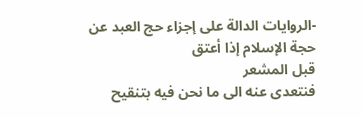-الروايات الدالة على إجزاء حج العبد عن حجة الإسلام إذا أعتق
قبل المشعر
فنتعدى عنه الى ما نحن فيه بتنقيح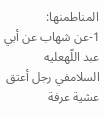المناطمنها:
1-عن شهاب عن أبي عبد اللّهعليه السلامفي رجل أعتق عشية عرفة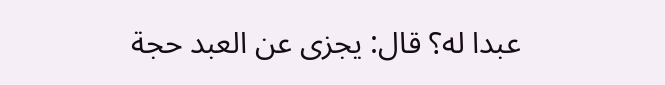عبدا له؟ قال: يجزى عن العبد حجة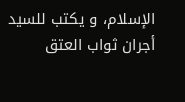الإسلام، و يكتب للسيد أجران ثواب العتق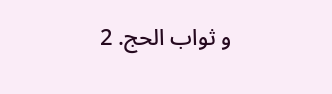و ثواب الحج. 2